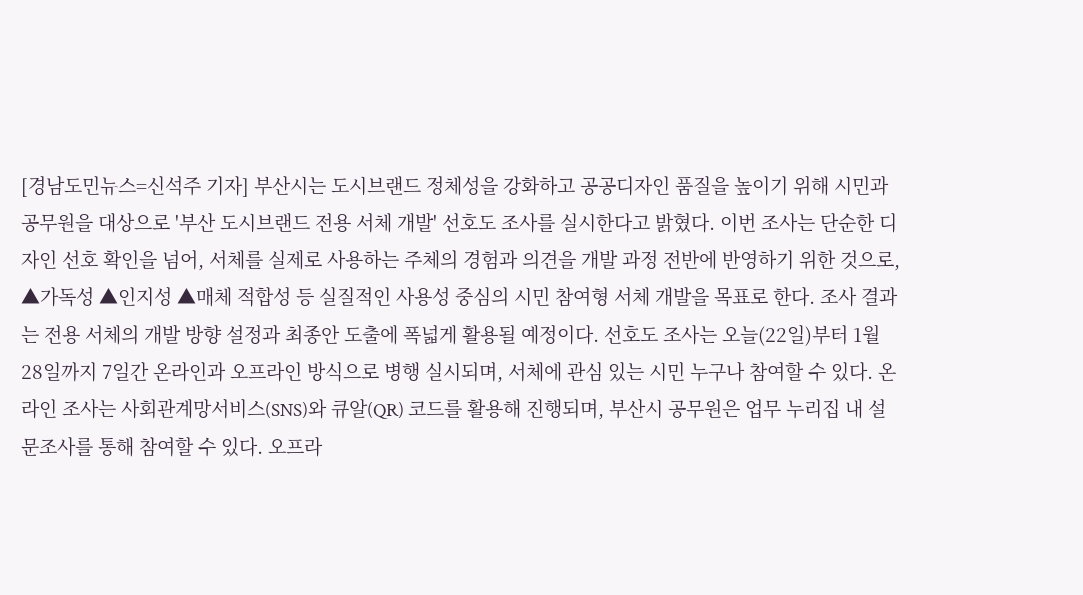[경남도민뉴스=신석주 기자] 부산시는 도시브랜드 정체성을 강화하고 공공디자인 품질을 높이기 위해 시민과 공무원을 대상으로 '부산 도시브랜드 전용 서체 개발' 선호도 조사를 실시한다고 밝혔다. 이번 조사는 단순한 디자인 선호 확인을 넘어, 서체를 실제로 사용하는 주체의 경험과 의견을 개발 과정 전반에 반영하기 위한 것으로, ▲가독성 ▲인지성 ▲매체 적합성 등 실질적인 사용성 중심의 시민 참여형 서체 개발을 목표로 한다. 조사 결과는 전용 서체의 개발 방향 설정과 최종안 도출에 폭넓게 활용될 예정이다. 선호도 조사는 오늘(22일)부터 1월 28일까지 7일간 온라인과 오프라인 방식으로 병행 실시되며, 서체에 관심 있는 시민 누구나 참여할 수 있다. 온라인 조사는 사회관계망서비스(SNS)와 큐알(QR) 코드를 활용해 진행되며, 부산시 공무원은 업무 누리집 내 설문조사를 통해 참여할 수 있다. 오프라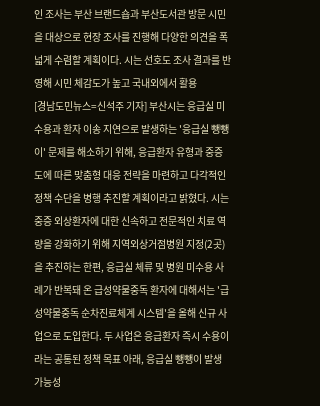인 조사는 부산 브랜드숍과 부산도서관 방문 시민을 대상으로 현장 조사를 진행해 다양한 의견을 폭넓게 수렴할 계획이다. 시는 선호도 조사 결과를 반영해 시민 체감도가 높고 국내외에서 활용
[경남도민뉴스=신석주 기자] 부산시는 응급실 미수용과 환자 이송 지연으로 발생하는 '응급실 뺑뺑이' 문제를 해소하기 위해, 응급환자 유형과 중증도에 따른 맞춤형 대응 전략을 마련하고 다각적인 정책 수단을 병행 추진할 계획이라고 밝혔다. 시는 중증 외상환자에 대한 신속하고 전문적인 치료 역량을 강화하기 위해 지역외상거점병원 지정(2곳)을 추진하는 한편, 응급실 체류 및 병원 미수용 사례가 반복돼 온 급성약물중독 환자에 대해서는 '급성약물중독 순차진료체계 시스템'을 올해 신규 사업으로 도입한다. 두 사업은 응급환자 즉시 수용이라는 공통된 정책 목표 아래, 응급실 뺑뺑이 발생 가능성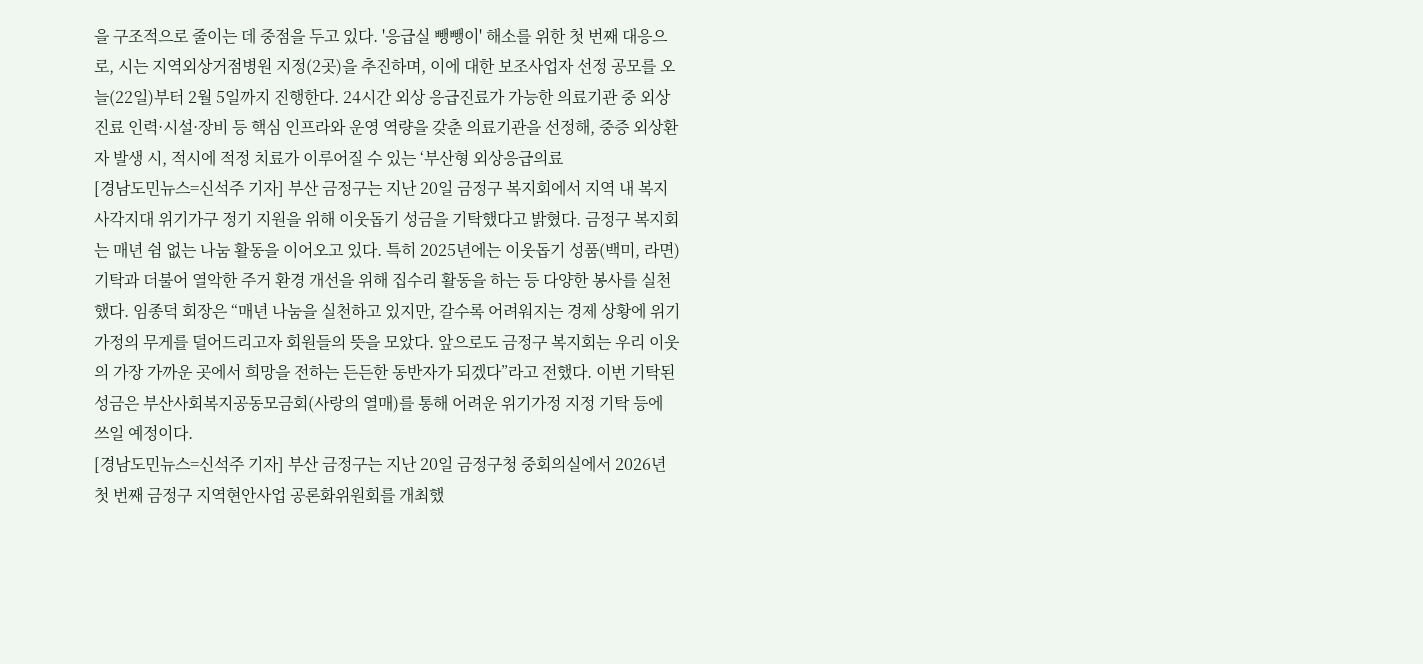을 구조적으로 줄이는 데 중점을 두고 있다. '응급실 뺑뺑이' 해소를 위한 첫 번째 대응으로, 시는 지역외상거점병원 지정(2곳)을 추진하며, 이에 대한 보조사업자 선정 공모를 오늘(22일)부터 2월 5일까지 진행한다. 24시간 외상 응급진료가 가능한 의료기관 중 외상 진료 인력·시설·장비 등 핵심 인프라와 운영 역량을 갖춘 의료기관을 선정해, 중증 외상환자 발생 시, 적시에 적정 치료가 이루어질 수 있는 ‘부산형 외상응급의료
[경남도민뉴스=신석주 기자] 부산 금정구는 지난 20일 금정구 복지회에서 지역 내 복지 사각지대 위기가구 정기 지원을 위해 이웃돕기 성금을 기탁했다고 밝혔다. 금정구 복지회는 매년 쉼 없는 나눔 활동을 이어오고 있다. 특히 2025년에는 이웃돕기 성품(백미, 라면) 기탁과 더불어 열악한 주거 환경 개선을 위해 집수리 활동을 하는 등 다양한 봉사를 실천했다. 임종덕 회장은 “매년 나눔을 실천하고 있지만, 갈수록 어려워지는 경제 상황에 위기가정의 무게를 덜어드리고자 회원들의 뜻을 모았다. 앞으로도 금정구 복지회는 우리 이웃의 가장 가까운 곳에서 희망을 전하는 든든한 동반자가 되겠다”라고 전했다. 이번 기탁된 성금은 부산사회복지공동모금회(사랑의 열매)를 통해 어려운 위기가정 지정 기탁 등에 쓰일 예정이다.
[경남도민뉴스=신석주 기자] 부산 금정구는 지난 20일 금정구청 중회의실에서 2026년 첫 번째 금정구 지역현안사업 공론화위원회를 개최했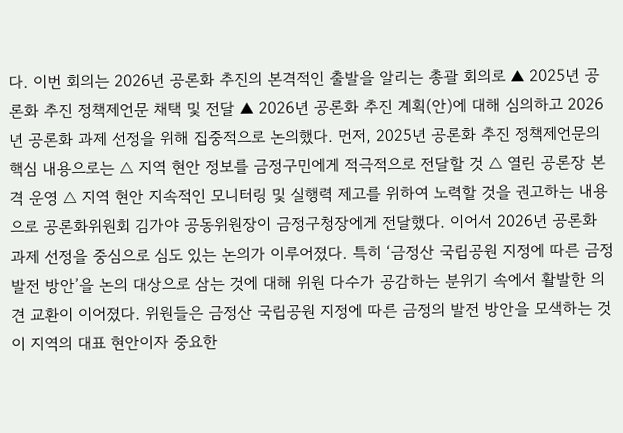다. 이번 회의는 2026년 공론화 추진의 본격적인 출발을 알리는 총괄 회의로 ▲ 2025년 공론화 추진 정책제언문 채택 및 전달 ▲ 2026년 공론화 추진 계획(안)에 대해 심의하고 2026년 공론화 과제 선정을 위해 집중적으로 논의했다. 먼저, 2025년 공론화 추진 정책제언문의 핵심 내용으로는 △ 지역 현안 정보를 금정구민에게 적극적으로 전달할 것 △ 열린 공론장 본격 운영 △ 지역 현안 지속적인 모니터링 및 실행력 제고를 위하여 노력할 것을 권고하는 내용으로 공론화위원회 김가야 공동위원장이 금정구청장에게 전달했다. 이어서 2026년 공론화 과제 선정을 중심으로 심도 있는 논의가 이루어졌다. 특히 ‘금정산 국립공원 지정에 따른 금정발전 방안’을 논의 대상으로 삼는 것에 대해 위원 다수가 공감하는 분위기 속에서 활발한 의견 교환이 이어졌다. 위원들은 금정산 국립공원 지정에 따른 금정의 발전 방안을 모색하는 것이 지역의 대표 현안이자 중요한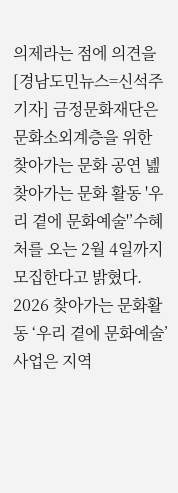의제라는 점에 의견을
[경남도민뉴스=신석주 기자] 금정문화재단은 문화소외계층을 위한 찾아가는 문화 공연 녪찾아가는 문화 활동 '우리 곁에 문화예술'’수혜처를 오는 2월 4일까지 모집한다고 밝혔다. 2026 찾아가는 문화활동 ‘우리 곁에 문화예술’사업은 지역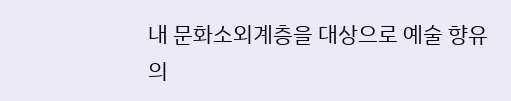내 문화소외계층을 대상으로 예술 향유의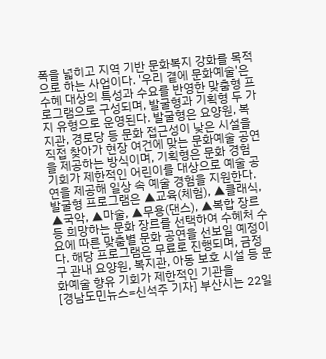폭을 넓히고 지역 기반 문화복지 강화를 목적으로 하는 사업이다. '우리 곁에 문화예술'은 수혜 대상의 특성과 수요를 반영한 맞춤형 프로그램으로 구성되며, 발굴형과 기획형 두 가지 유형으로 운영된다. 발굴형은 요양원, 복지관, 경로당 등 문화 접근성이 낮은 시설을 직접 찾아가 현장 여건에 맞는 문화예술 공연을 제공하는 방식이며, 기획형은 문화 경험 기회가 제한적인 어린이를 대상으로 예술 공연을 제공해 일상 속 예술 경험을 지원한다. 발굴형 프로그램은 ▲교육(체험), ▲클래식, ▲국악, ▲마술, ▲무용(댄스), ▲복합 장르 등 희망하는 문화 장르를 선택하여 수혜처 수요에 따른 맞춤별 문화 공연을 선보일 예정이다. 해당 프로그램은 무료로 진행되며, 금정구 관내 요양원, 복지관, 아동 보호 시설 등 문화예술 향유 기회가 제한적인 기관을
[경남도민뉴스=신석주 기자] 부산시는 22일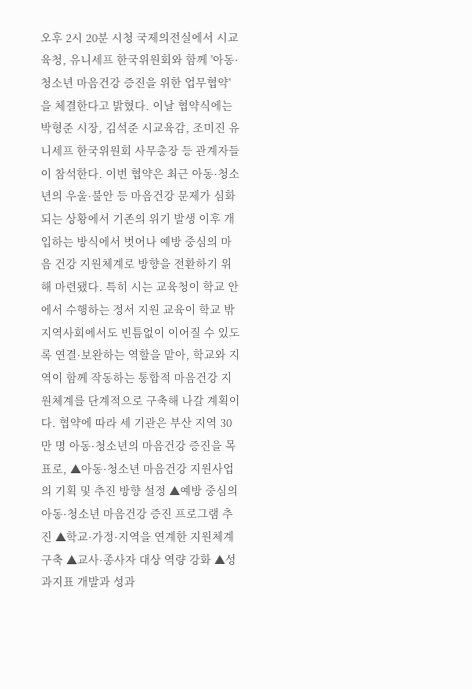오후 2시 20분 시청 국제의전실에서 시교육청, 유니세프 한국위원회와 함께 '아동·청소년 마음건강 증진을 위한 업무협약'을 체결한다고 밝혔다. 이날 협약식에는 박형준 시장, 김석준 시교육감, 조미진 유니세프 한국위원회 사무총장 등 관계자들이 참석한다. 이번 협약은 최근 아동·청소년의 우울·불안 등 마음건강 문제가 심화되는 상황에서 기존의 위기 발생 이후 개입하는 방식에서 벗어나 예방 중심의 마음 건강 지원체계로 방향을 전환하기 위해 마련됐다. 특히 시는 교육청이 학교 안에서 수행하는 정서 지원 교육이 학교 밖 지역사회에서도 빈틈없이 이어질 수 있도록 연결·보완하는 역할을 맡아, 학교와 지역이 함께 작동하는 통합적 마음건강 지원체계를 단계적으로 구축해 나갈 계획이다. 협약에 따라 세 기관은 부산 지역 30만 명 아동·청소년의 마음건강 증진을 목표로, ▲아동·청소년 마음건강 지원사업의 기획 및 추진 방향 설정 ▲예방 중심의 아동·청소년 마음건강 증진 프로그램 추진 ▲학교·가정·지역을 연계한 지원체계 구축 ▲교사·종사자 대상 역량 강화 ▲성과지표 개발과 성과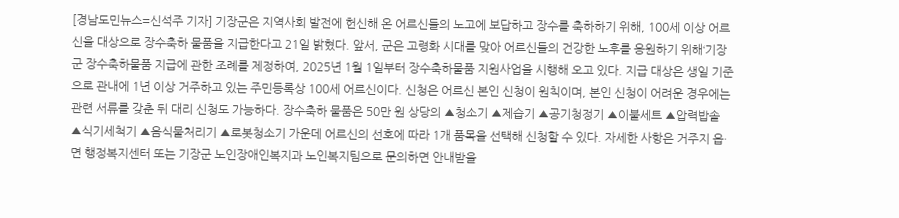[경남도민뉴스=신석주 기자] 기장군은 지역사회 발전에 헌신해 온 어르신들의 노고에 보답하고 장수를 축하하기 위해, 100세 이상 어르신을 대상으로 장수축하 물품을 지급한다고 21일 밝혔다. 앞서, 군은 고령화 시대를 맞아 어르신들의 건강한 노후를 응원하기 위해‘기장군 장수축하물품 지급에 관한 조례를 제정하여, 2025년 1월 1일부터 장수축하물품 지원사업을 시행해 오고 있다. 지급 대상은 생일 기준으로 관내에 1년 이상 거주하고 있는 주민등록상 100세 어르신이다. 신청은 어르신 본인 신청이 원칙이며, 본인 신청이 어려운 경우에는 관련 서류를 갖춘 뒤 대리 신청도 가능하다. 장수축하 물품은 50만 원 상당의 ▲청소기 ▲제습기 ▲공기청정기 ▲이불세트 ▲압력밥솥 ▲식기세척기 ▲음식물처리기 ▲로봇청소기 가운데 어르신의 선호에 따라 1개 품목을 선택해 신청할 수 있다. 자세한 사항은 거주지 읍·면 행정복지센터 또는 기장군 노인장애인복지과 노인복지팀으로 문의하면 안내받을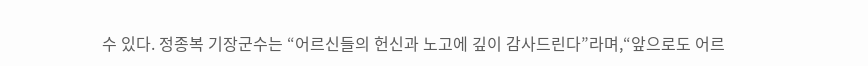수 있다. 정종복 기장군수는 “어르신들의 헌신과 노고에 깊이 감사드린다”라며,“앞으로도 어르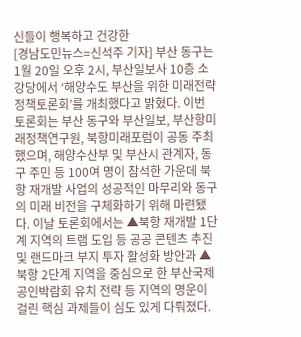신들이 행복하고 건강한
[경남도민뉴스=신석주 기자] 부산 동구는 1월 20일 오후 2시, 부산일보사 10층 소강당에서 ‘해양수도 부산을 위한 미래전략 정책토론회’를 개최했다고 밝혔다. 이번 토론회는 부산 동구와 부산일보, 부산항미래정책연구원, 북항미래포럼이 공동 주최했으며, 해양수산부 및 부산시 관계자, 동구 주민 등 100여 명이 참석한 가운데 북항 재개발 사업의 성공적인 마무리와 동구의 미래 비전을 구체화하기 위해 마련됐다. 이날 토론회에서는 ▲북항 재개발 1단계 지역의 트램 도입 등 공공 콘텐츠 추진 및 랜드마크 부지 투자 활성화 방안과 ▲북항 2단계 지역을 중심으로 한 부산국제공인박람회 유치 전략 등 지역의 명운이 걸린 핵심 과제들이 심도 있게 다뤄졌다.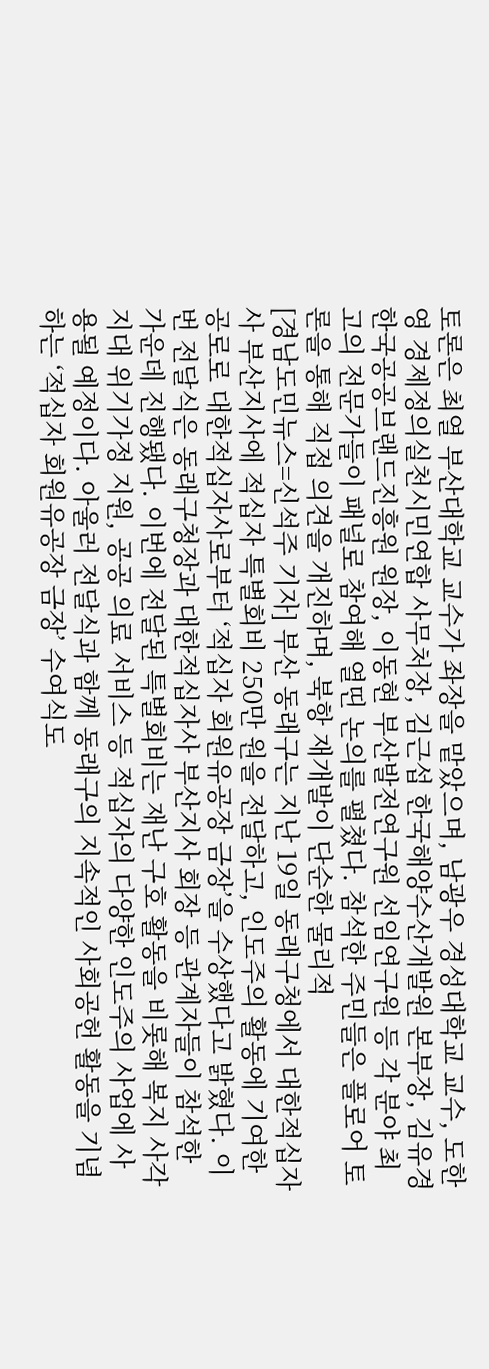토론은 최열 부산대학교 교수가 좌장을 맡았으며, 남광우 경성대학교 교수, 도한영 경제정의실천시민연합 사무처장, 김근섭 한국해양수산개발원 본부장, 김유경 한국공공브랜드진흥원 원장, 이동현 부산발전연구원 선임연구원 등 각 분야 최고의 전문가들이 패널로 참여해 열띤 논의를 펼쳤다. 참석한 주민들은 플로어 토론을 통해 직접 의견을 개진하며, 북항 재개발이 단순한 물리적
[경남도민뉴스=신석주 기자] 부산 동래구는 지난 19일 동래구청에서 대한적십자사 부산지사에 적십자 특별회비 250만 원을 전달하고, 인도주의 활동에 기여한 공로로 대한적십자사로부터 ‘적십자 회원유공장 금장’을 수상했다고 밝혔다. 이번 전달식은 동래구청장과 대한적십자사 부산지사 회장 등 관계자들이 참석한 가운데 진행됐다. 이번에 전달된 특별회비는 재난 구호 활동을 비롯해 복지 사각지대 위기가정 지원, 공공 의료 서비스 등 적십자의 다양한 인도주의 사업에 사용될 예정이다. 아울러 전달식과 함께 동래구의 지속적인 사회공헌 활동을 기념하는 ‘적십자 회원유공장 금장’ 수여식도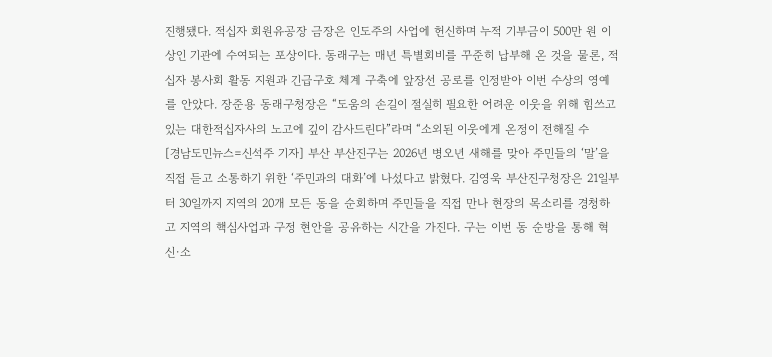진행됐다. 적십자 회원유공장 금장은 인도주의 사업에 헌신하며 누적 기부금이 500만 원 이상인 기관에 수여되는 포상이다. 동래구는 매년 특별회비를 꾸준히 납부해 온 것을 물론, 적십자 봉사회 활동 지원과 긴급구호 체계 구축에 앞장선 공로를 인정받아 이번 수상의 영예를 안았다. 장준용 동래구청장은 “도움의 손길이 절실히 필요한 어려운 이웃을 위해 힘쓰고 있는 대한적십자사의 노고에 깊이 감사드린다”라며 “소외된 이웃에게 온정이 전해질 수
[경남도민뉴스=신석주 기자] 부산 부산진구는 2026년 병오년 새해를 맞아 주민들의 ‘말’을 직접 듣고 소통하기 위한 ‘주민과의 대화’에 나섰다고 밝혔다. 김영욱 부산진구청장은 21일부터 30일까지 지역의 20개 모든 동을 순회하며 주민들을 직접 만나 현장의 목소리를 경청하고 지역의 핵심사업과 구정 현안을 공유하는 시간을 가진다. 구는 이번 동 순방을 통해 혁신·소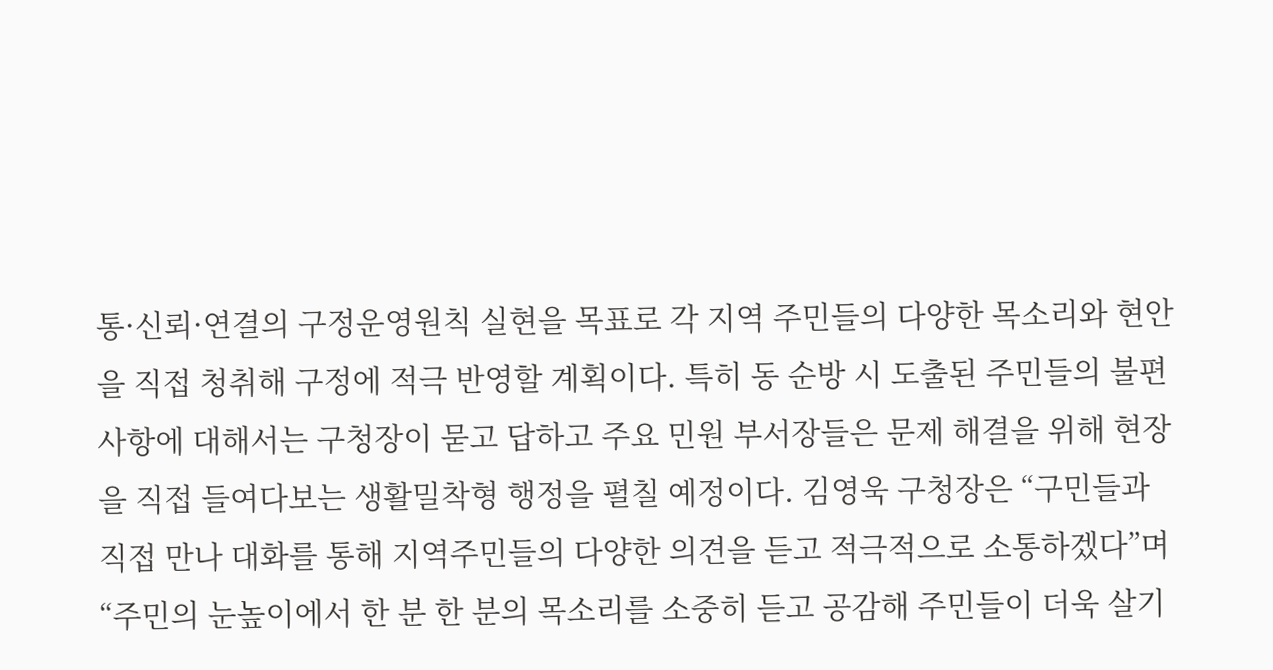통·신뢰·연결의 구정운영원칙 실현을 목표로 각 지역 주민들의 다양한 목소리와 현안을 직접 청취해 구정에 적극 반영할 계획이다. 특히 동 순방 시 도출된 주민들의 불편사항에 대해서는 구청장이 묻고 답하고 주요 민원 부서장들은 문제 해결을 위해 현장을 직접 들여다보는 생활밀착형 행정을 펼칠 예정이다. 김영욱 구청장은 “구민들과 직접 만나 대화를 통해 지역주민들의 다양한 의견을 듣고 적극적으로 소통하겠다”며 “주민의 눈높이에서 한 분 한 분의 목소리를 소중히 듣고 공감해 주민들이 더욱 살기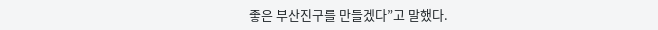좋은 부산진구를 만들겠다”고 말했다.